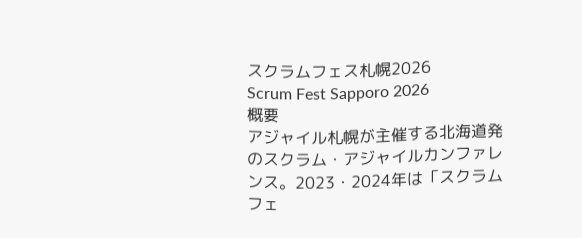スクラムフェス札幌2026
Scrum Fest Sapporo 2026
概要
アジャイル札幌が主催する北海道発のスクラム・アジャイルカンファレンス。2023・2024年は「スクラムフェ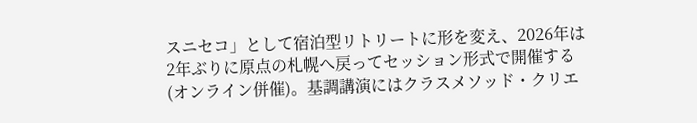スニセコ」として宿泊型リトリートに形を変え、2026年は2年ぶりに原点の札幌へ戻ってセッション形式で開催する(オンライン併催)。基調講演にはクラスメソッド・クリエ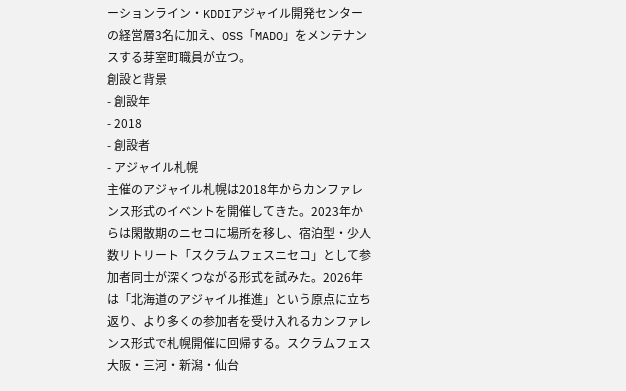ーションライン・KDDIアジャイル開発センターの経営層3名に加え、OSS「MADO」をメンテナンスする芽室町職員が立つ。
創設と背景
- 創設年
- 2018
- 創設者
- アジャイル札幌
主催のアジャイル札幌は2018年からカンファレンス形式のイベントを開催してきた。2023年からは閑散期のニセコに場所を移し、宿泊型・少人数リトリート「スクラムフェスニセコ」として参加者同士が深くつながる形式を試みた。2026年は「北海道のアジャイル推進」という原点に立ち返り、より多くの参加者を受け入れるカンファレンス形式で札幌開催に回帰する。スクラムフェス大阪・三河・新潟・仙台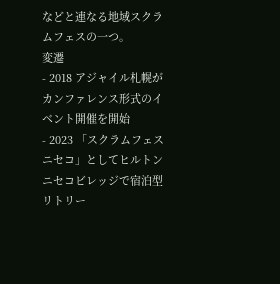などと連なる地域スクラムフェスの一つ。
変遷
- 2018 アジャイル札幌がカンファレンス形式のイベント開催を開始
- 2023 「スクラムフェスニセコ」としてヒルトンニセコビレッジで宿泊型リトリー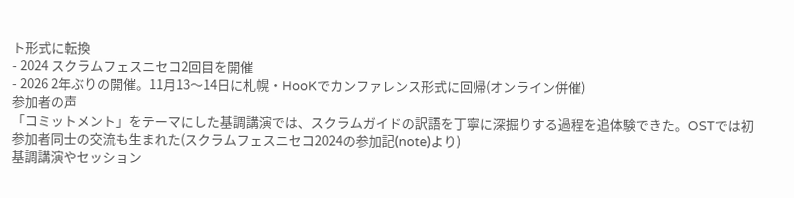ト形式に転換
- 2024 スクラムフェスニセコ2回目を開催
- 2026 2年ぶりの開催。11月13〜14日に札幌・HooKでカンファレンス形式に回帰(オンライン併催)
参加者の声
「コミットメント」をテーマにした基調講演では、スクラムガイドの訳語を丁寧に深掘りする過程を追体験できた。OSTでは初参加者同士の交流も生まれた(スクラムフェスニセコ2024の参加記(note)より)
基調講演やセッション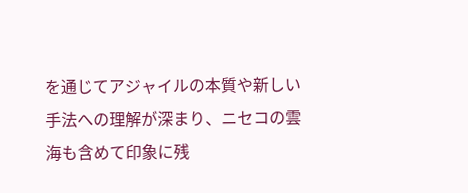を通じてアジャイルの本質や新しい手法への理解が深まり、ニセコの雲海も含めて印象に残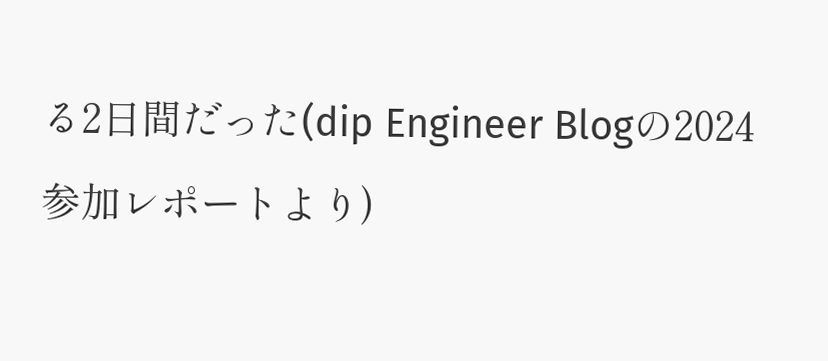る2日間だった(dip Engineer Blogの2024参加レポートより)